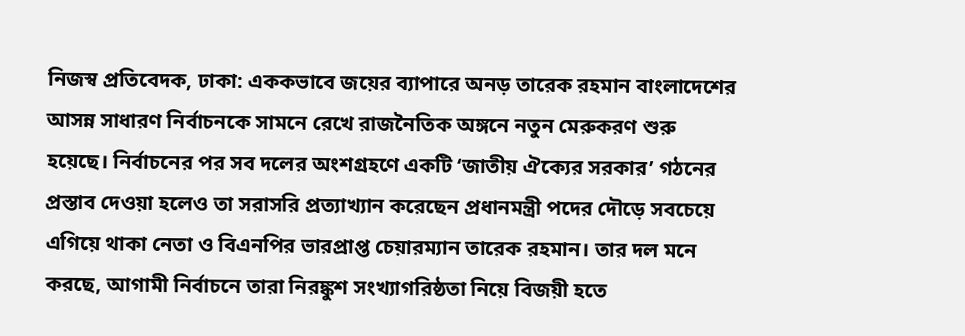নিজস্ব প্রতিবেদক, ঢাকা: এককভাবে জয়ের ব্যাপারে অনড় তারেক রহমান বাংলাদেশের আসন্ন সাধারণ নির্বাচনকে সামনে রেখে রাজনৈতিক অঙ্গনে নতুন মেরুকরণ শুরু হয়েছে। নির্বাচনের পর সব দলের অংশগ্রহণে একটি ‘জাতীয় ঐক্যের সরকার’ গঠনের প্রস্তাব দেওয়া হলেও তা সরাসরি প্রত্যাখ্যান করেছেন প্রধানমন্ত্রী পদের দৌড়ে সবচেয়ে এগিয়ে থাকা নেতা ও বিএনপির ভারপ্রাপ্ত চেয়ারম্যান তারেক রহমান। তার দল মনে করছে, আগামী নির্বাচনে তারা নিরঙ্কুশ সংখ্যাগরিষ্ঠতা নিয়ে বিজয়ী হতে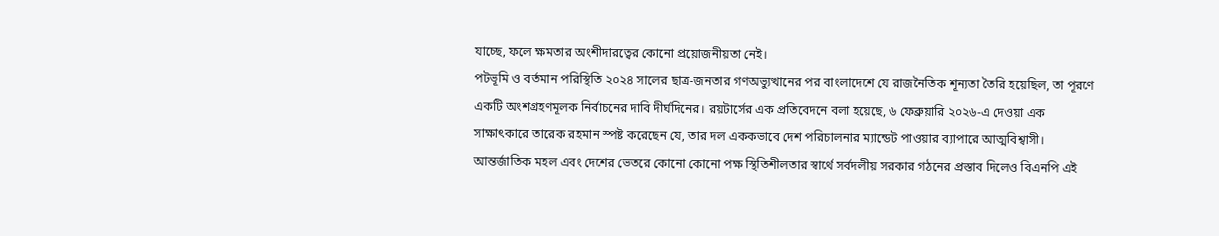যাচ্ছে, ফলে ক্ষমতার অংশীদারত্বের কোনো প্রয়োজনীয়তা নেই।
পটভূমি ও বর্তমান পরিস্থিতি ২০২৪ সালের ছাত্র-জনতার গণঅভ্যুত্থানের পর বাংলাদেশে যে রাজনৈতিক শূন্যতা তৈরি হয়েছিল, তা পূরণে একটি অংশগ্রহণমূলক নির্বাচনের দাবি দীর্ঘদিনের। রয়টার্সের এক প্রতিবেদনে বলা হয়েছে, ৬ ফেব্রুয়ারি ২০২৬-এ দেওয়া এক সাক্ষাৎকারে তারেক রহমান স্পষ্ট করেছেন যে, তার দল এককভাবে দেশ পরিচালনার ম্যান্ডেট পাওয়ার ব্যাপারে আত্মবিশ্বাসী। আন্তর্জাতিক মহল এবং দেশের ভেতরে কোনো কোনো পক্ষ স্থিতিশীলতার স্বার্থে সর্বদলীয় সরকার গঠনের প্রস্তাব দিলেও বিএনপি এই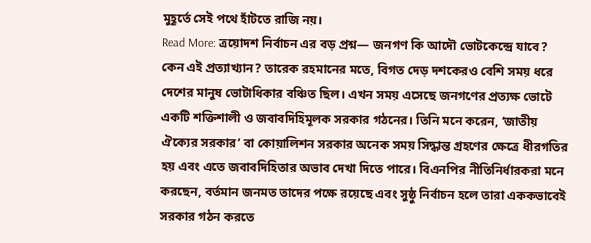মুহূর্তে সেই পথে হাঁটতে রাজি নয়।
Read More: ত্রয়োদশ নির্বাচন এর বড় প্রশ্ন— জনগণ কি আদৌ ভোটকেন্দ্রে যাবে?
কেন এই প্রত্যাখ্যান? তারেক রহমানের মতে, বিগত দেড় দশকেরও বেশি সময় ধরে দেশের মানুষ ভোটাধিকার বঞ্চিত ছিল। এখন সময় এসেছে জনগণের প্রত্যক্ষ ভোটে একটি শক্তিশালী ও জবাবদিহিমূলক সরকার গঠনের। তিনি মনে করেন, ‘জাতীয় ঐক্যের সরকার’ বা কোয়ালিশন সরকার অনেক সময় সিদ্ধান্ত গ্রহণের ক্ষেত্রে ধীরগতির হয় এবং এতে জবাবদিহিতার অভাব দেখা দিতে পারে। বিএনপির নীতিনির্ধারকরা মনে করছেন, বর্তমান জনমত তাদের পক্ষে রয়েছে এবং সুষ্ঠু নির্বাচন হলে তারা এককভাবেই সরকার গঠন করতে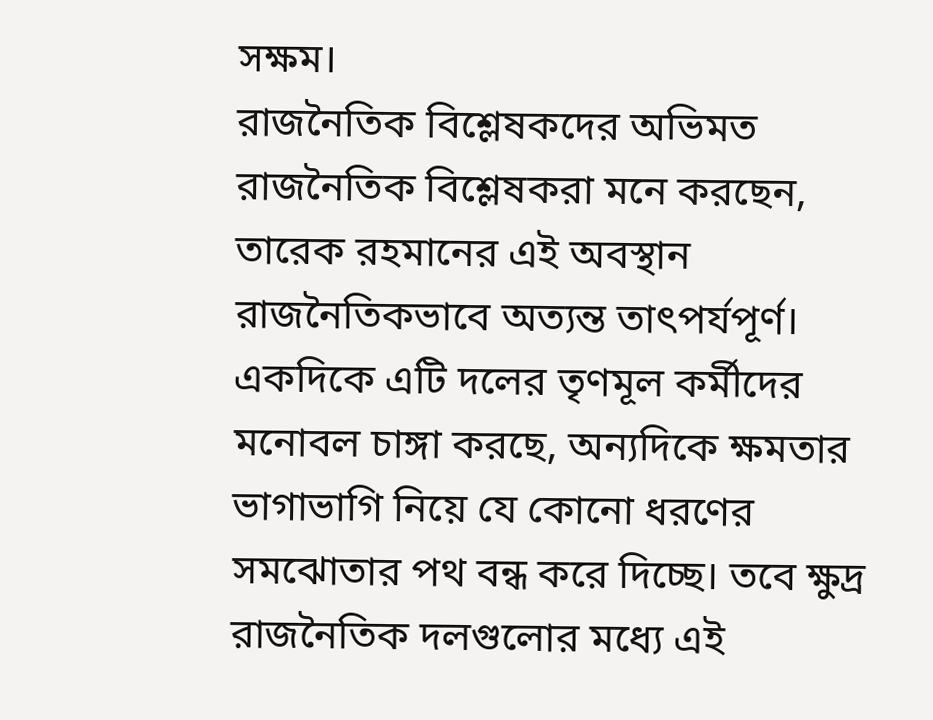সক্ষম।
রাজনৈতিক বিশ্লেষকদের অভিমত রাজনৈতিক বিশ্লেষকরা মনে করছেন, তারেক রহমানের এই অবস্থান রাজনৈতিকভাবে অত্যন্ত তাৎপর্যপূর্ণ। একদিকে এটি দলের তৃণমূল কর্মীদের মনোবল চাঙ্গা করছে, অন্যদিকে ক্ষমতার ভাগাভাগি নিয়ে যে কোনো ধরণের সমঝোতার পথ বন্ধ করে দিচ্ছে। তবে ক্ষুদ্র রাজনৈতিক দলগুলোর মধ্যে এই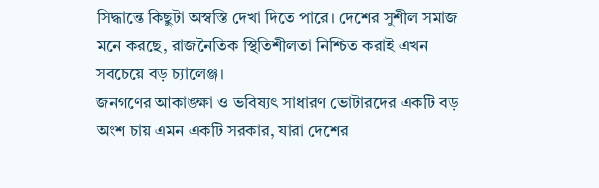সিদ্ধান্তে কিছুটা অস্বস্তি দেখা দিতে পারে। দেশের সুশীল সমাজ মনে করছে, রাজনৈতিক স্থিতিশীলতা নিশ্চিত করাই এখন সবচেয়ে বড় চ্যালেঞ্জ।
জনগণের আকাঙ্ক্ষা ও ভবিষ্যৎ সাধারণ ভোটারদের একটি বড় অংশ চায় এমন একটি সরকার, যারা দেশের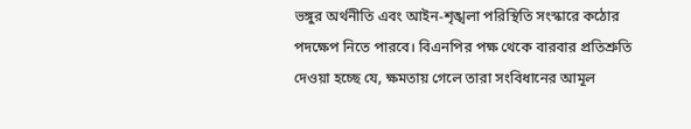ভঙ্গুর অর্থনীতি এবং আইন-শৃঙ্খলা পরিস্থিতি সংস্কারে কঠোর পদক্ষেপ নিতে পারবে। বিএনপির পক্ষ থেকে বারবার প্রতিশ্রুতি দেওয়া হচ্ছে যে, ক্ষমতায় গেলে তারা সংবিধানের আমূল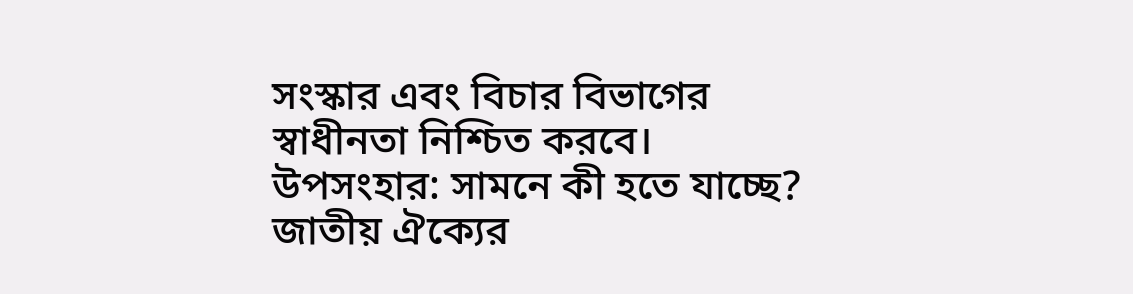সংস্কার এবং বিচার বিভাগের স্বাধীনতা নিশ্চিত করবে।
উপসংহার: সামনে কী হতে যাচ্ছে? জাতীয় ঐক্যের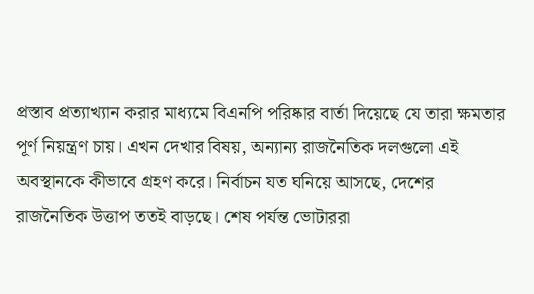প্রস্তাব প্রত্যাখ্যান করার মাধ্যমে বিএনপি পরিষ্কার বার্তা দিয়েছে যে তারা ক্ষমতার পূর্ণ নিয়ন্ত্রণ চায়। এখন দেখার বিষয়, অন্যান্য রাজনৈতিক দলগুলো এই অবস্থানকে কীভাবে গ্রহণ করে। নির্বাচন যত ঘনিয়ে আসছে, দেশের রাজনৈতিক উত্তাপ ততই বাড়ছে। শেষ পর্যন্ত ভোটাররা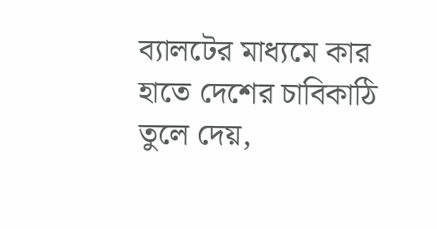ব্যালটের মাধ্যমে কার হাতে দেশের চাবিকাঠি তুলে দেয়,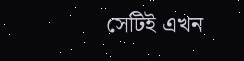সেটিই এখন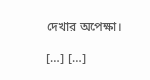দেখার অপেক্ষা।

[…] […]